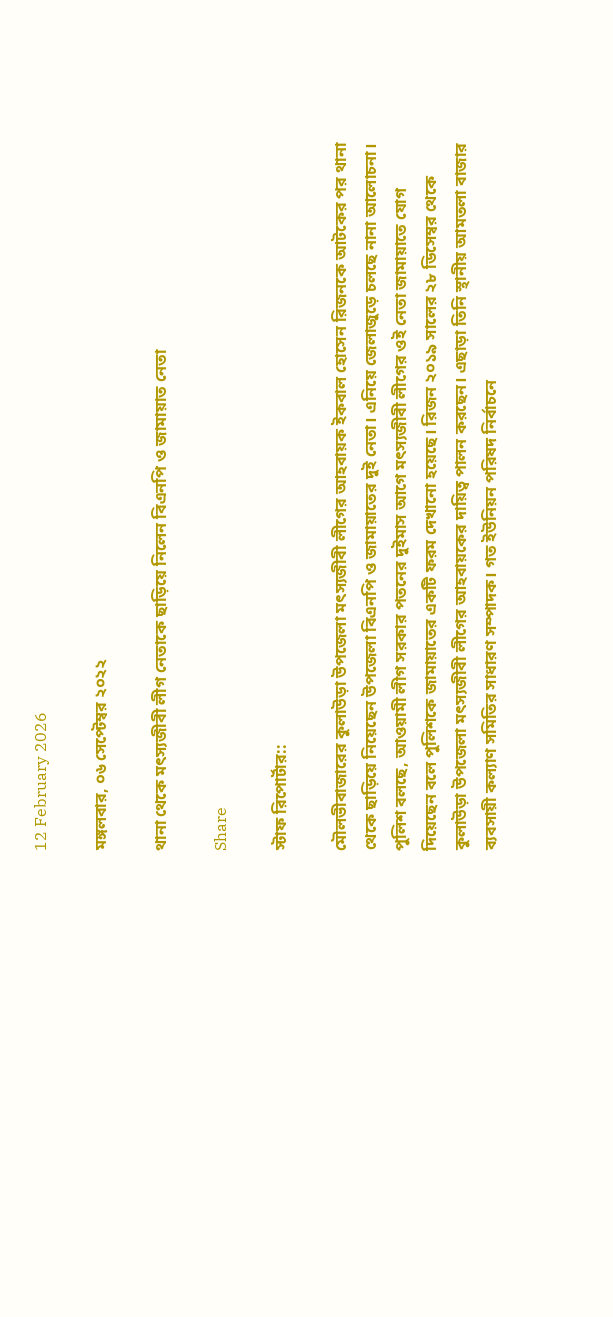12 February 2026

মঙ্গলবার, ০৬ সেপ্টেম্বর ২০২২

থানা থেকে মৎস্যজীবী লীগ নেতাকে ছাড়িয়ে নিলেন বিএনপি ও জামায়াত নেতা

Share

স্টাফ রিপোর্টার::

মৌলভীবাজারের কুলাউড়া উপজেলা মৎস্যজীবী লীগের আহবায়ক ইকবাল হোসেন রিজনকে আটকের পর থানা থেকে ছাড়িয়ে নিয়েছেন উপজেলা বিএনপি ও জামায়াতের দুই নেতা। এনিয়ে জেলাজুড়ে চলছে নানা আলোচনা। পুলিশ বলছে, আওয়ামী লীগ সরকার পতনের দুইমাস আগে মৎস্যজীবী লীগের ওই নেতা জামায়াতে যোগ দিয়েছেন বলে পুলিশকে জামায়াতের একটি ফরম দেখানো হয়েছে। রিজন ২০১৯ সালের ২৮ ডিসেম্বর থেকে কুলাউড়া উপজেলা মৎস্যজীবী লীগের আহবায়কের দায়িত্ব পালন করছেন। এছাড়া তিনি স্থানীয় আমতলা বাজার ব্যবসায়ী কল্যাণ সমিতির সাধারণ সম্পাদক। গত ইউনিয়ন পরিষদ নির্বাচনে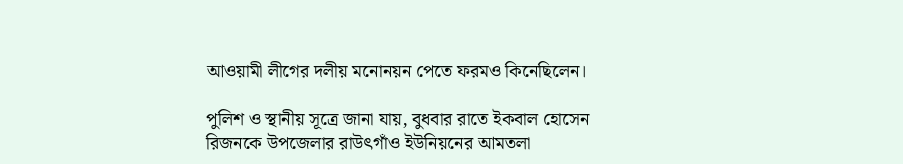আওয়ামী লীগের দলীয় মনোনয়ন পেতে ফরমও কিনেছিলেন।

পুলিশ ও স্থানীয় সূত্রে জানা যায়, বুধবার রাতে ইকবাল হোসেন রিজনকে উপজেলার রাউৎগাঁও ইউনিয়নের আমতলা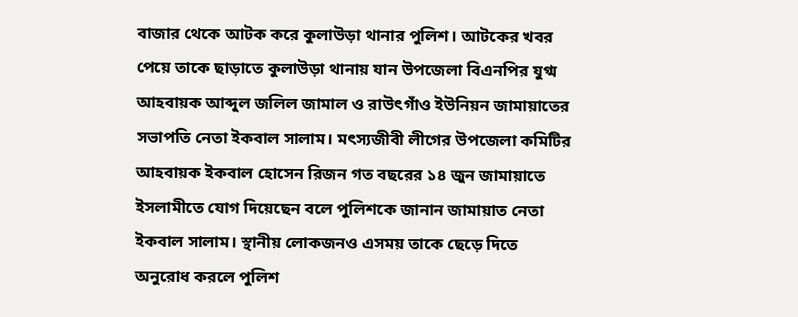বাজার থেকে আটক করে কুলাউড়া থানার পুলিশ। আটকের খবর পেয়ে তাকে ছাড়াতে কুলাউড়া থানায় যান উপজেলা বিএনপির যুগ্ম আহবায়ক আব্দুল জলিল জামাল ও রাউৎগাঁও ইউনিয়ন জামায়াতের সভাপতি নেতা ইকবাল সালাম। মৎস্যজীবী লীগের উপজেলা কমিটির আহবায়ক ইকবাল হোসেন রিজন গত বছরের ১৪ জুন জামায়াতে ইসলামীতে যোগ দিয়েছেন বলে পুলিশকে জানান জামায়াত নেতা ইকবাল সালাম। স্থানীয় লোকজনও এসময় তাকে ছেড়ে দিতে অনুরোধ করলে পুলিশ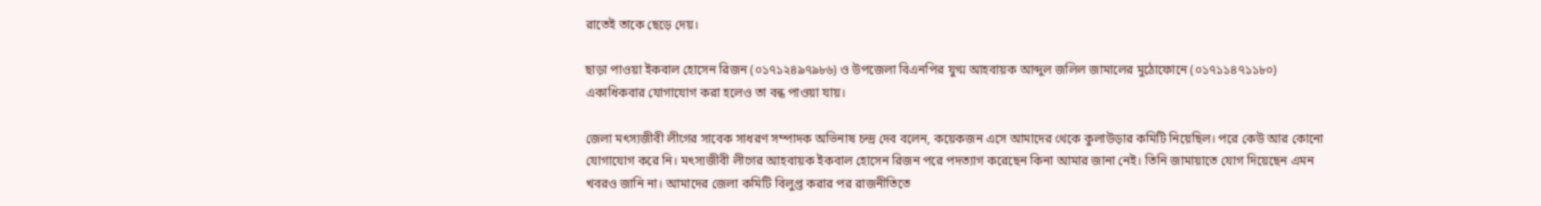রাতেই তাকে ছেড়ে দেয়।

ছাড়া পাওয়া ইকবাল হোসেন রিজন (০১৭১২৪৯৭৯৮৬) ও উপজেলা বিএনপির যুগ্ম আহবায়ক আব্দুল জলিল জামালের মুঠোফোনে (০১৭১১৪৭১১৮০) একাধিকবার যোগাযোগ করা হলেও তা বন্ধ পাওয়া যায়।

জেলা মৎস্যজীবী লীগের সাবেক সাধরণ সম্পাদক অভিনাষ চন্দ্র দেব বলেন, কয়েকজন এসে আমাদের থেকে কুলাউড়ার কমিটি নিয়েছিল। পরে কেউ আর কোনো যোগাযোগ করে নি। মৎস্যজীবী লীগের আহবায়ক ইকবাল হোসেন রিজন পরে পদত্যাগ করেছেন কিনা আমার জানা নেই। তিনি জামায়াতে যোগ দিয়েছেন এমন খবরও জানি না। আমাদের জেলা কমিটি বিলুপ্ত করার পর রাজনীতিতে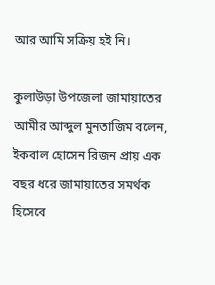আর আমি সক্রিয় হই নি।

কুলাউড়া উপজেলা জামায়াতের আমীর আব্দুল মুনতাজিম বলেন, ইকবাল হোসেন রিজন প্রায় এক বছর ধরে জামায়াতের সমর্থক হিসেবে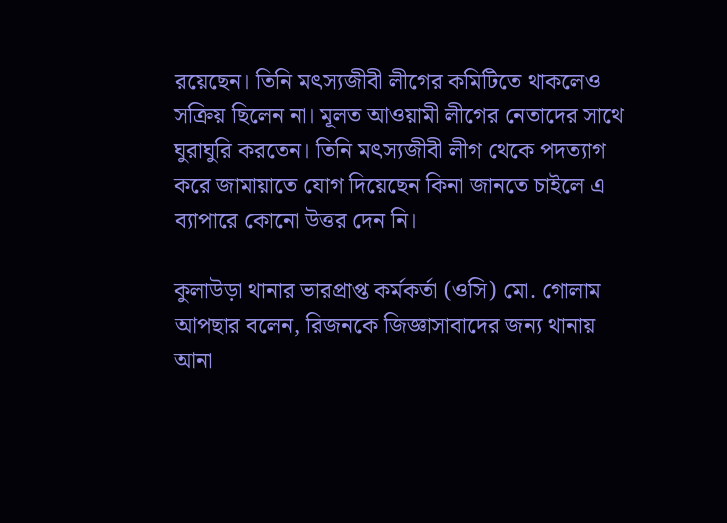রয়েছেন। তিনি মৎস্যজীবী লীগের কমিটিতে থাকলেও সক্রিয় ছিলেন না। মূলত আওয়ামী লীগের নেতাদের সাথে ঘুরাঘুরি করতেন। তিনি মৎস্যজীবী লীগ থেকে পদত্যাগ করে জামায়াতে যোগ দিয়েছেন কিনা জানতে চাইলে এ ব্যাপারে কোনো উত্তর দেন নি।

কুলাউড়া থানার ভারপ্রাপ্ত কর্মকর্তা (ওসি) মো. গোলাম আপছার বলেন, রিজনকে জিজ্ঞাসাবাদের জন্য থানায় আনা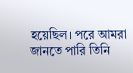হয়েছিল। পরে আমরা জানতে পারি তিনি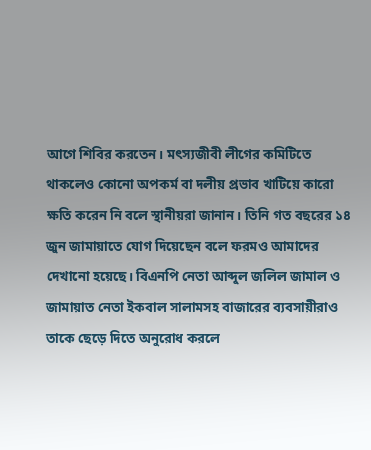আগে শিবির করতেন। মৎস্যজীবী লীগের কমিটিতে থাকলেও কোনো অপকর্ম বা দলীয় প্রভাব খাটিয়ে কারো ক্ষতি করেন নি বলে স্থানীয়রা জানান। তিনি গত বছরের ১৪ জুন জামায়াতে যোগ দিয়েছেন বলে ফরমও আমাদের দেখানো হয়েছে। বিএনপি নেতা আব্দুল জলিল জামাল ও জামায়াত নেতা ইকবাল সালামসহ বাজারের ব্যবসায়ীরাও তাকে ছেড়ে দিতে অনুরোধ করলে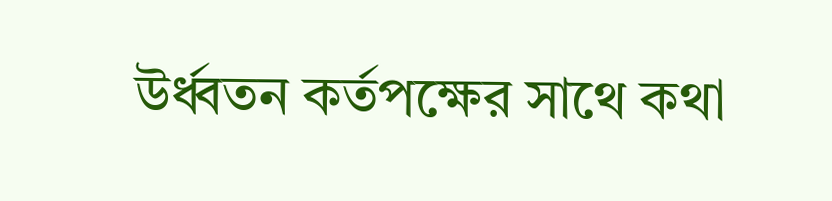উর্ধ্বতন কর্তপক্ষের সাথে কথা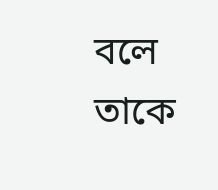বলে তাকে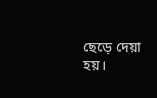ছেড়ে দেয়া হয়।